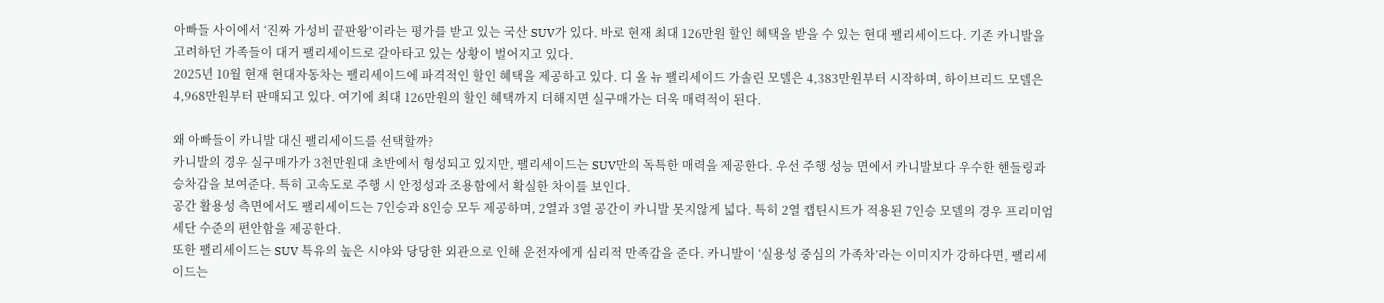아빠들 사이에서 ‘진짜 가성비 끝판왕’이라는 평가를 받고 있는 국산 SUV가 있다. 바로 현재 최대 126만원 할인 혜택을 받을 수 있는 현대 팰리세이드다. 기존 카니발을 고려하던 가족들이 대거 팰리세이드로 갈아타고 있는 상황이 벌어지고 있다.
2025년 10월 현재 현대자동차는 팰리세이드에 파격적인 할인 혜택을 제공하고 있다. 디 올 뉴 팰리세이드 가솔린 모델은 4,383만원부터 시작하며, 하이브리드 모델은 4,968만원부터 판매되고 있다. 여기에 최대 126만원의 할인 혜택까지 더해지면 실구매가는 더욱 매력적이 된다.

왜 아빠들이 카니발 대신 팰리세이드를 선택할까?
카니발의 경우 실구매가가 3천만원대 초반에서 형성되고 있지만, 팰리세이드는 SUV만의 독특한 매력을 제공한다. 우선 주행 성능 면에서 카니발보다 우수한 핸들링과 승차감을 보여준다. 특히 고속도로 주행 시 안정성과 조용함에서 확실한 차이를 보인다.
공간 활용성 측면에서도 팰리세이드는 7인승과 8인승 모두 제공하며, 2열과 3열 공간이 카니발 못지않게 넓다. 특히 2열 캡틴시트가 적용된 7인승 모델의 경우 프리미엄 세단 수준의 편안함을 제공한다.
또한 팰리세이드는 SUV 특유의 높은 시야와 당당한 외관으로 인해 운전자에게 심리적 만족감을 준다. 카니발이 ‘실용성 중심의 가족차’라는 이미지가 강하다면, 팰리세이드는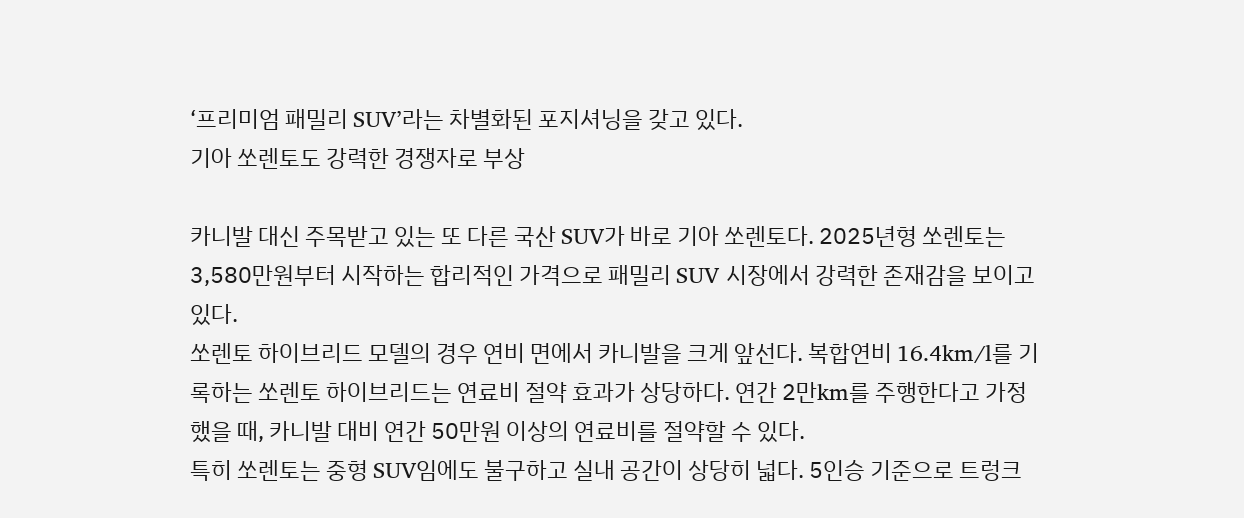‘프리미엄 패밀리 SUV’라는 차별화된 포지셔닝을 갖고 있다.
기아 쏘렌토도 강력한 경쟁자로 부상

카니발 대신 주목받고 있는 또 다른 국산 SUV가 바로 기아 쏘렌토다. 2025년형 쏘렌토는 3,580만원부터 시작하는 합리적인 가격으로 패밀리 SUV 시장에서 강력한 존재감을 보이고 있다.
쏘렌토 하이브리드 모델의 경우 연비 면에서 카니발을 크게 앞선다. 복합연비 16.4km/l를 기록하는 쏘렌토 하이브리드는 연료비 절약 효과가 상당하다. 연간 2만km를 주행한다고 가정했을 때, 카니발 대비 연간 50만원 이상의 연료비를 절약할 수 있다.
특히 쏘렌토는 중형 SUV임에도 불구하고 실내 공간이 상당히 넓다. 5인승 기준으로 트렁크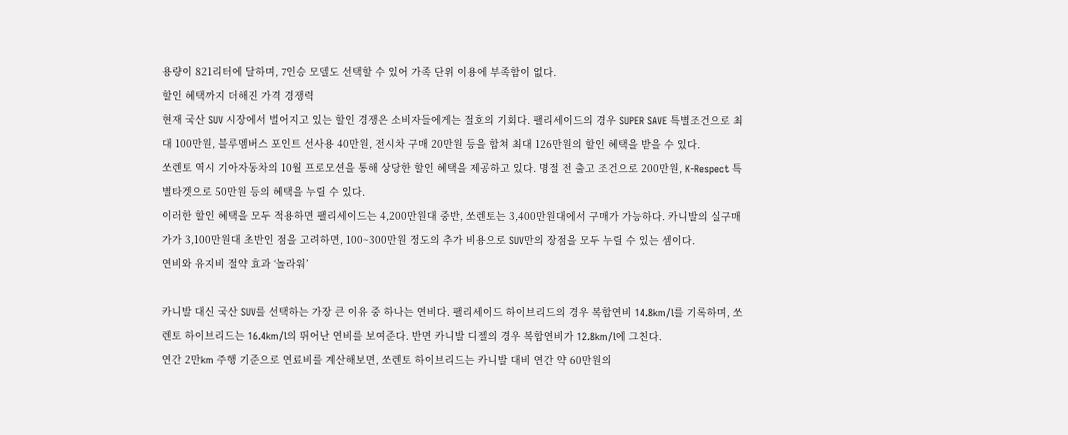용량이 821리터에 달하며, 7인승 모델도 선택할 수 있어 가족 단위 이용에 부족함이 없다.
할인 혜택까지 더해진 가격 경쟁력
현재 국산 SUV 시장에서 벌어지고 있는 할인 경쟁은 소비자들에게는 절호의 기회다. 팰리세이드의 경우 SUPER SAVE 특별조건으로 최대 100만원, 블루멤버스 포인트 선사용 40만원, 전시차 구매 20만원 등을 합쳐 최대 126만원의 할인 혜택을 받을 수 있다.
쏘렌토 역시 기아자동차의 10월 프로모션을 통해 상당한 할인 혜택을 제공하고 있다. 명절 전 출고 조건으로 200만원, K-Respect 특별타겟으로 50만원 등의 혜택을 누릴 수 있다.
이러한 할인 혜택을 모두 적용하면 팰리세이드는 4,200만원대 중반, 쏘렌토는 3,400만원대에서 구매가 가능하다. 카니발의 실구매가가 3,100만원대 초반인 점을 고려하면, 100~300만원 정도의 추가 비용으로 SUV만의 장점을 모두 누릴 수 있는 셈이다.
연비와 유지비 절약 효과 ‘놀라워’

카니발 대신 국산 SUV를 선택하는 가장 큰 이유 중 하나는 연비다. 팰리세이드 하이브리드의 경우 복합연비 14.8km/l를 기록하며, 쏘렌토 하이브리드는 16.4km/l의 뛰어난 연비를 보여준다. 반면 카니발 디젤의 경우 복합연비가 12.8km/l에 그친다.
연간 2만km 주행 기준으로 연료비를 계산해보면, 쏘렌토 하이브리드는 카니발 대비 연간 약 60만원의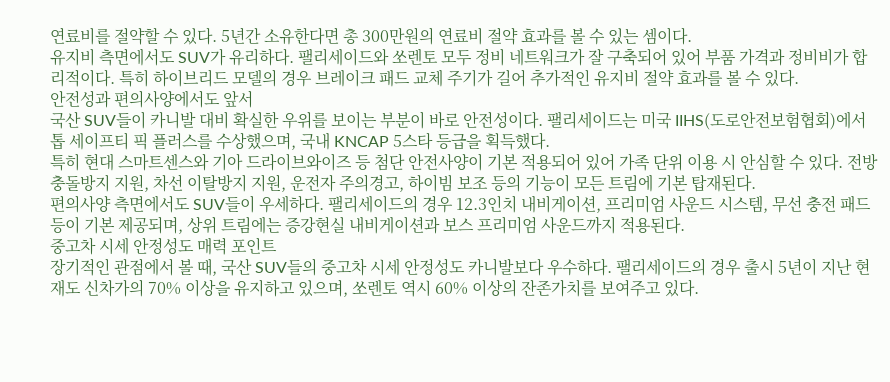연료비를 절약할 수 있다. 5년간 소유한다면 총 300만원의 연료비 절약 효과를 볼 수 있는 셈이다.
유지비 측면에서도 SUV가 유리하다. 팰리세이드와 쏘렌토 모두 정비 네트워크가 잘 구축되어 있어 부품 가격과 정비비가 합리적이다. 특히 하이브리드 모델의 경우 브레이크 패드 교체 주기가 길어 추가적인 유지비 절약 효과를 볼 수 있다.
안전성과 편의사양에서도 앞서
국산 SUV들이 카니발 대비 확실한 우위를 보이는 부분이 바로 안전성이다. 팰리세이드는 미국 IIHS(도로안전보험협회)에서 톱 세이프티 픽 플러스를 수상했으며, 국내 KNCAP 5스타 등급을 획득했다.
특히 현대 스마트센스와 기아 드라이브와이즈 등 첨단 안전사양이 기본 적용되어 있어 가족 단위 이용 시 안심할 수 있다. 전방 충돌방지 지원, 차선 이탈방지 지원, 운전자 주의경고, 하이빔 보조 등의 기능이 모든 트림에 기본 탑재된다.
편의사양 측면에서도 SUV들이 우세하다. 팰리세이드의 경우 12.3인치 내비게이션, 프리미엄 사운드 시스템, 무선 충전 패드 등이 기본 제공되며, 상위 트림에는 증강현실 내비게이션과 보스 프리미엄 사운드까지 적용된다.
중고차 시세 안정성도 매력 포인트
장기적인 관점에서 볼 때, 국산 SUV들의 중고차 시세 안정성도 카니발보다 우수하다. 팰리세이드의 경우 출시 5년이 지난 현재도 신차가의 70% 이상을 유지하고 있으며, 쏘렌토 역시 60% 이상의 잔존가치를 보여주고 있다.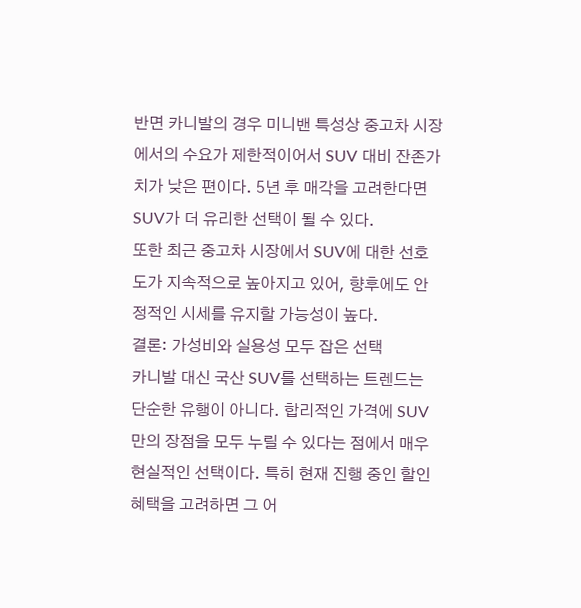반면 카니발의 경우 미니밴 특성상 중고차 시장에서의 수요가 제한적이어서 SUV 대비 잔존가치가 낮은 편이다. 5년 후 매각을 고려한다면 SUV가 더 유리한 선택이 될 수 있다.
또한 최근 중고차 시장에서 SUV에 대한 선호도가 지속적으로 높아지고 있어, 향후에도 안정적인 시세를 유지할 가능성이 높다.
결론: 가성비와 실용성 모두 잡은 선택
카니발 대신 국산 SUV를 선택하는 트렌드는 단순한 유행이 아니다. 합리적인 가격에 SUV만의 장점을 모두 누릴 수 있다는 점에서 매우 현실적인 선택이다. 특히 현재 진행 중인 할인 혜택을 고려하면 그 어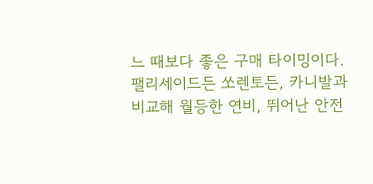느 때보다 좋은 구매 타이밍이다.
팰리세이드든 쏘렌토든, 카니발과 비교해 월등한 연비, 뛰어난 안전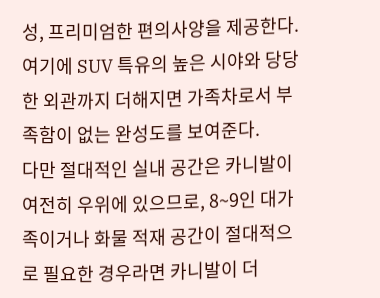성, 프리미엄한 편의사양을 제공한다. 여기에 SUV 특유의 높은 시야와 당당한 외관까지 더해지면 가족차로서 부족함이 없는 완성도를 보여준다.
다만 절대적인 실내 공간은 카니발이 여전히 우위에 있으므로, 8~9인 대가족이거나 화물 적재 공간이 절대적으로 필요한 경우라면 카니발이 더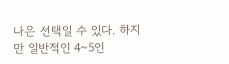나은 선택일 수 있다. 하지만 일반적인 4~5인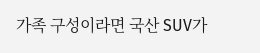가족 구성이라면 국산 SUV가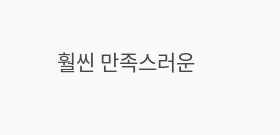훨씬 만족스러운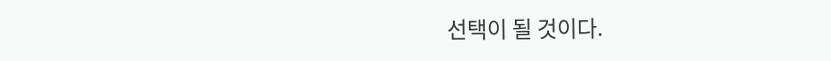선택이 될 것이다.